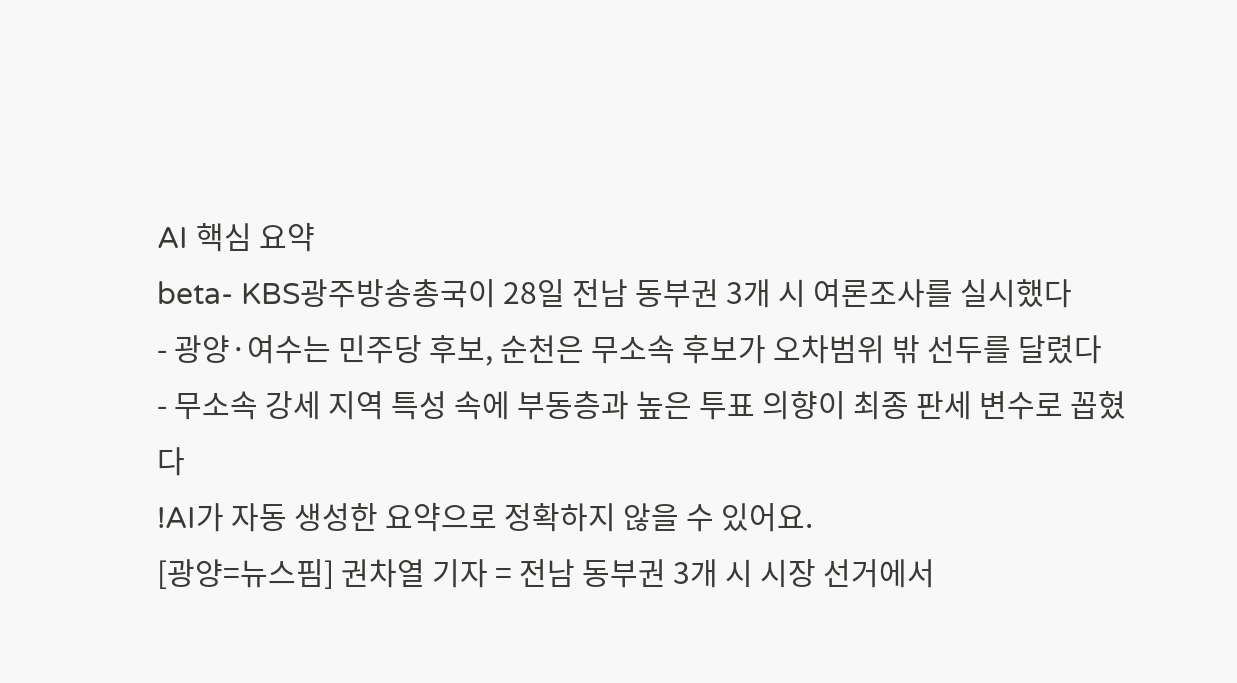AI 핵심 요약
beta- KBS광주방송총국이 28일 전남 동부권 3개 시 여론조사를 실시했다
- 광양·여수는 민주당 후보, 순천은 무소속 후보가 오차범위 밖 선두를 달렸다
- 무소속 강세 지역 특성 속에 부동층과 높은 투표 의향이 최종 판세 변수로 꼽혔다
!AI가 자동 생성한 요약으로 정확하지 않을 수 있어요.
[광양=뉴스핌] 권차열 기자 = 전남 동부권 3개 시 시장 선거에서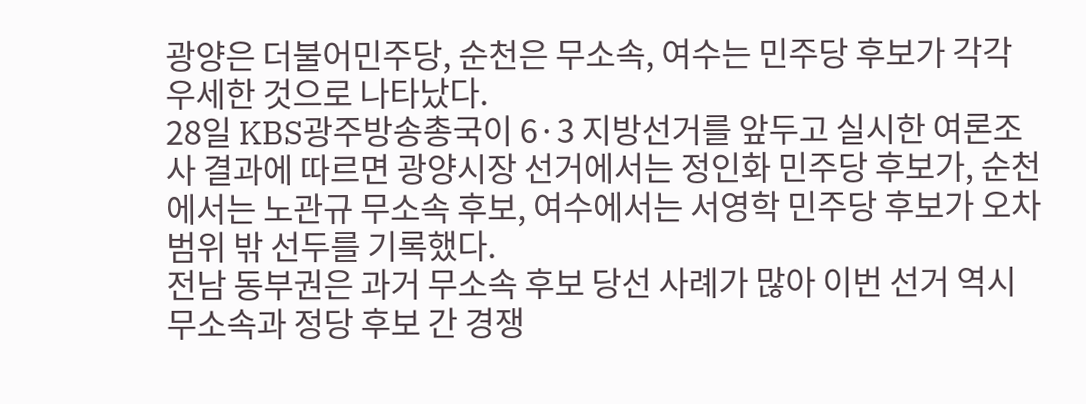광양은 더불어민주당, 순천은 무소속, 여수는 민주당 후보가 각각 우세한 것으로 나타났다.
28일 KBS광주방송총국이 6·3 지방선거를 앞두고 실시한 여론조사 결과에 따르면 광양시장 선거에서는 정인화 민주당 후보가, 순천에서는 노관규 무소속 후보, 여수에서는 서영학 민주당 후보가 오차범위 밖 선두를 기록했다.
전남 동부권은 과거 무소속 후보 당선 사례가 많아 이번 선거 역시 무소속과 정당 후보 간 경쟁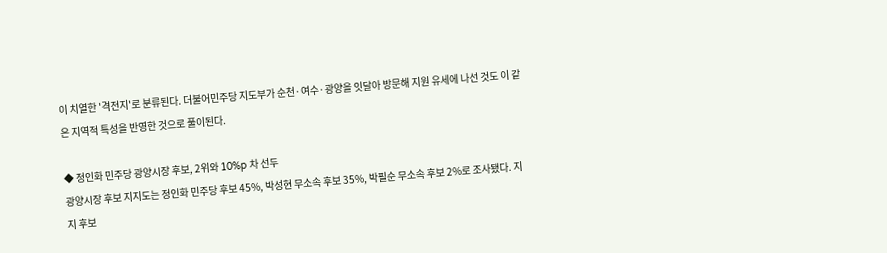이 치열한 '격전지'로 분류된다. 더불어민주당 지도부가 순천·여수·광양을 잇달아 방문해 지원 유세에 나선 것도 이 같은 지역적 특성을 반영한 것으로 풀이된다.

◆ 정인화 민주당 광양시장 후보, 2위와 10%p 차 선두
광양시장 후보 지지도는 정인화 민주당 후보 45%, 박성현 무소속 후보 35%, 박필순 무소속 후보 2%로 조사됐다. 지지 후보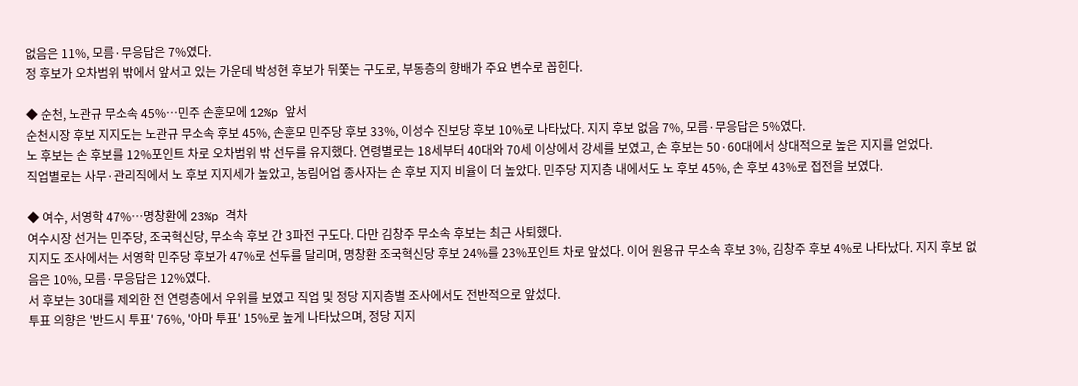없음은 11%, 모름·무응답은 7%였다.
정 후보가 오차범위 밖에서 앞서고 있는 가운데 박성현 후보가 뒤쫓는 구도로, 부동층의 향배가 주요 변수로 꼽힌다.

◆ 순천, 노관규 무소속 45%…민주 손훈모에 12%p 앞서
순천시장 후보 지지도는 노관규 무소속 후보 45%, 손훈모 민주당 후보 33%, 이성수 진보당 후보 10%로 나타났다. 지지 후보 없음 7%, 모름·무응답은 5%였다.
노 후보는 손 후보를 12%포인트 차로 오차범위 밖 선두를 유지했다. 연령별로는 18세부터 40대와 70세 이상에서 강세를 보였고, 손 후보는 50·60대에서 상대적으로 높은 지지를 얻었다.
직업별로는 사무·관리직에서 노 후보 지지세가 높았고, 농림어업 종사자는 손 후보 지지 비율이 더 높았다. 민주당 지지층 내에서도 노 후보 45%, 손 후보 43%로 접전을 보였다.

◆ 여수, 서영학 47%…명창환에 23%p 격차
여수시장 선거는 민주당, 조국혁신당, 무소속 후보 간 3파전 구도다. 다만 김창주 무소속 후보는 최근 사퇴했다.
지지도 조사에서는 서영학 민주당 후보가 47%로 선두를 달리며, 명창환 조국혁신당 후보 24%를 23%포인트 차로 앞섰다. 이어 원용규 무소속 후보 3%, 김창주 후보 4%로 나타났다. 지지 후보 없음은 10%, 모름·무응답은 12%였다.
서 후보는 30대를 제외한 전 연령층에서 우위를 보였고 직업 및 정당 지지층별 조사에서도 전반적으로 앞섰다.
투표 의향은 '반드시 투표' 76%, '아마 투표' 15%로 높게 나타났으며, 정당 지지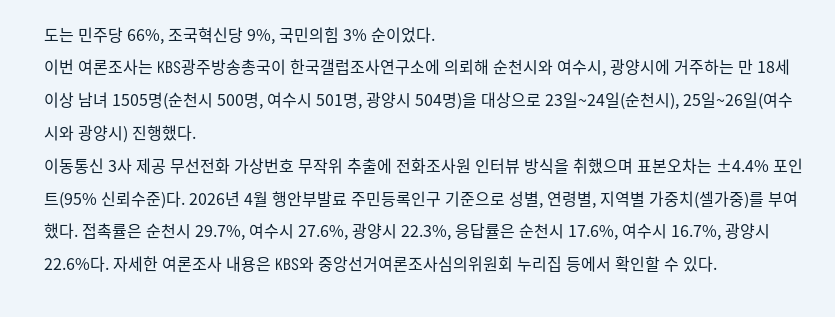도는 민주당 66%, 조국혁신당 9%, 국민의힘 3% 순이었다.
이번 여론조사는 KBS광주방송총국이 한국갤럽조사연구소에 의뢰해 순천시와 여수시, 광양시에 거주하는 만 18세 이상 남녀 1505명(순천시 500명, 여수시 501명, 광양시 504명)을 대상으로 23일~24일(순천시), 25일~26일(여수시와 광양시) 진행했다.
이동통신 3사 제공 무선전화 가상번호 무작위 추출에 전화조사원 인터뷰 방식을 취했으며 표본오차는 ±4.4% 포인트(95% 신뢰수준)다. 2026년 4월 행안부발료 주민등록인구 기준으로 성별, 연령별, 지역별 가중치(셀가중)를 부여했다. 접촉률은 순천시 29.7%, 여수시 27.6%, 광양시 22.3%, 응답률은 순천시 17.6%, 여수시 16.7%, 광양시 22.6%다. 자세한 여론조사 내용은 KBS와 중앙선거여론조사심의위원회 누리집 등에서 확인할 수 있다.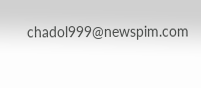chadol999@newspim.com